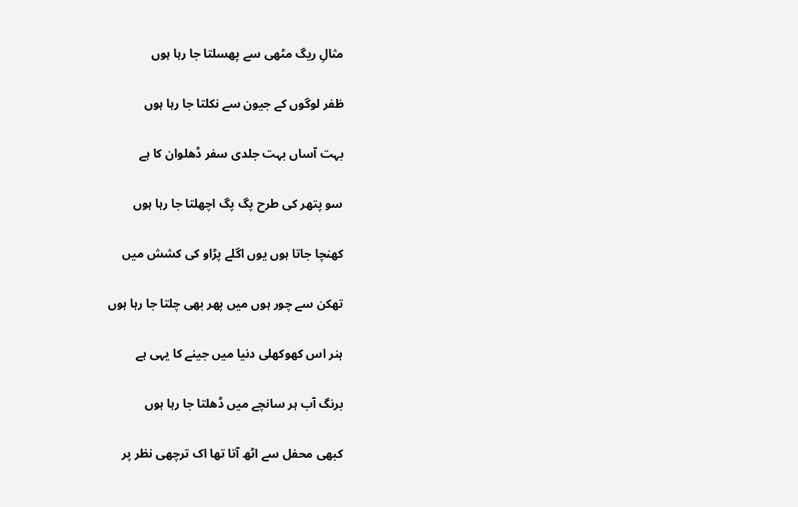مثالِ ریگ مٹھی سے پھسلتا جا رہا ہوں

ظفر لوگوں کے جیون سے نکلتا جا رہا ہوں

بہت آساں بہت جلدی سفر ڈھلوان کا ہے

سو پتھر کی طرح پگ پگ اچھلتا جا رہا ہوں

کھنچا جاتا ہوں یوں اگلے پڑاو کی کشش میں

تھکن سے چور ہوں میں پھر بھی چلتا جا رہا ہوں

ہنر اس کھوکھلی دنیا میں جینے کا یہی ہے

برنگ آب ہر سانچے میں ڈھلتا جا رہا ہوں

کبھی محفل سے اٹھ آتا تھا اک ترچھی نظر پر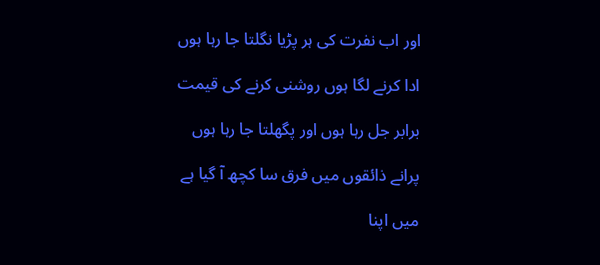اور اب نفرت کی ہر پڑیا نگلتا جا رہا ہوں

ادا کرنے لگا ہوں روشنی کرنے کی قیمت

برابر جل رہا ہوں اور پگھلتا جا رہا ہوں

پرانے ذائقوں میں فرق سا کچھ آ گیا ہے

میں اپنا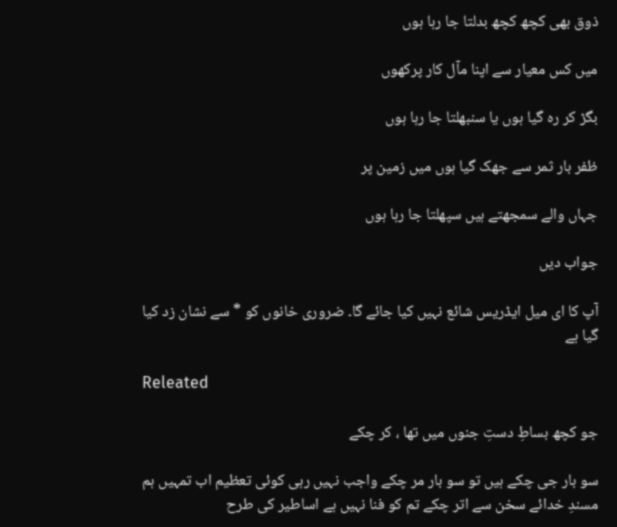ذوق بھی کچھ کچھ بدلتا جا رہا ہوں

میں کس معیار سے اپنا مآل کار پرکھوں

بگڑ کر رہ گیا ہوں یا سنبھلتا جا رہا ہوں

ظفر بار ثمر سے جھک گیا ہوں میں زمین پر

جہاں والے سمجھتے ہیں سپھلتا جا رہا ہوں

جواب دیں

آپ کا ای میل ایڈریس شائع نہیں کیا جائے گا۔ ضروری خانوں کو * سے نشان زد کیا گیا ہے

Releated

جو کچھ بساطِ دستِ جنوں میں تھا ، کر چکے

سو بار جی چکے ہیں تو سو بار مر چکے واجب نہیں رہی کوئی تعظیم اب تمہیں ہم مسندِ خدائے سخن سے اتر چکے تم کو فنا نہیں ہے اساطیر کی طرح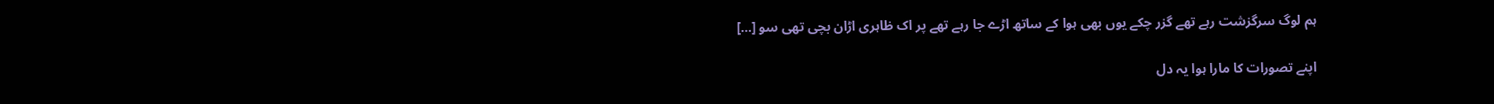ہم لوگ سرگزشت رہے تھے گزر چکے یوں بھی ہوا کے ساتھ اڑے جا رہے تھے پر اک ظاہری اڑان بچی تھی سو […]

اپنے تصورات کا مارا ہوا یہ دل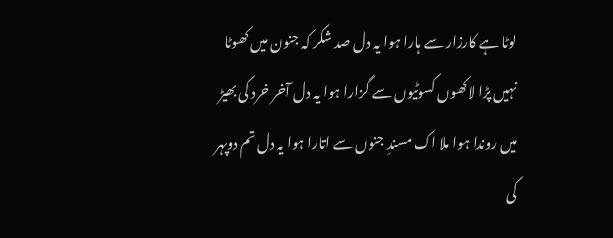لوٹا ہے کارزار سے ہارا ہوا یہ دل صد شکر کہ جنون میں کھوٹا نہیں پڑا لاکھوں کسوٹیوں سے گزارا ہوا یہ دل آخر خرد کی بھیڑ میں روندا ہوا ملا اک مسندِ جنوں سے اتارا ہوا یہ دل تم دوپہر کی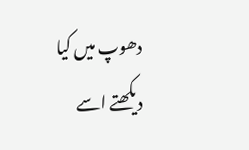دھوپ میں کیا دیکھتے اسے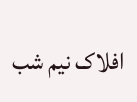افلاک نیم شب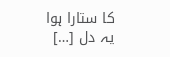کا ستارا ہوا یہ دل […]